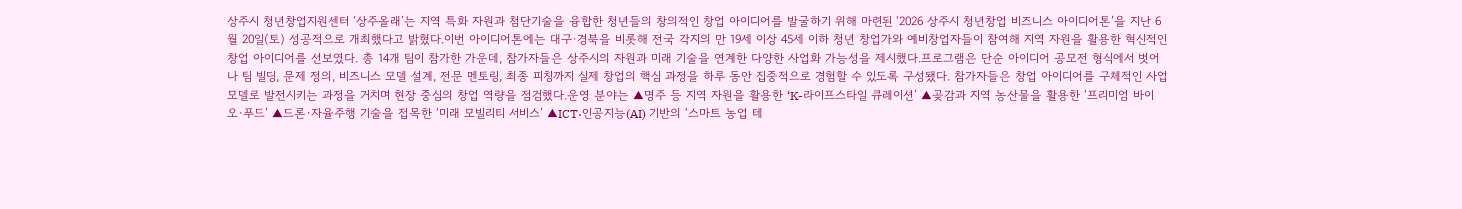상주시 청년창업지원센터 ‘상주올래’는 지역 특화 자원과 첨단기술을 융합한 청년들의 창의적인 창업 아이디어를 발굴하기 위해 마련된 ‘2026 상주시 청년창업 비즈니스 아이디어톤’을 지난 6월 20일(토) 성공적으로 개최했다고 밝혔다.이번 아이디어톤에는 대구·경북을 비롯해 전국 각지의 만 19세 이상 45세 이하 청년 창업가와 예비창업자들이 참여해 지역 자원을 활용한 혁신적인 창업 아이디어를 선보였다. 총 14개 팀이 참가한 가운데, 참가자들은 상주시의 자원과 미래 기술을 연계한 다양한 사업화 가능성을 제시했다.프로그램은 단순 아이디어 공모전 형식에서 벗어나 팀 빌딩, 문제 정의, 비즈니스 모델 설계, 전문 멘토링, 최종 피칭까지 실제 창업의 핵심 과정을 하루 동안 집중적으로 경험할 수 있도록 구성됐다. 참가자들은 창업 아이디어를 구체적인 사업모델로 발전시키는 과정을 거치며 현장 중심의 창업 역량을 점검했다.운영 분야는 ▲명주 등 지역 자원을 활용한 ‘K-라이프스타일 큐레이션’ ▲곶감과 지역 농산물을 활용한 ‘프리미엄 바이오·푸드’ ▲드론·자율주행 기술을 접목한 ‘미래 모빌리티 서비스’ ▲ICT·인공지능(AI) 기반의 ‘스마트 농업 테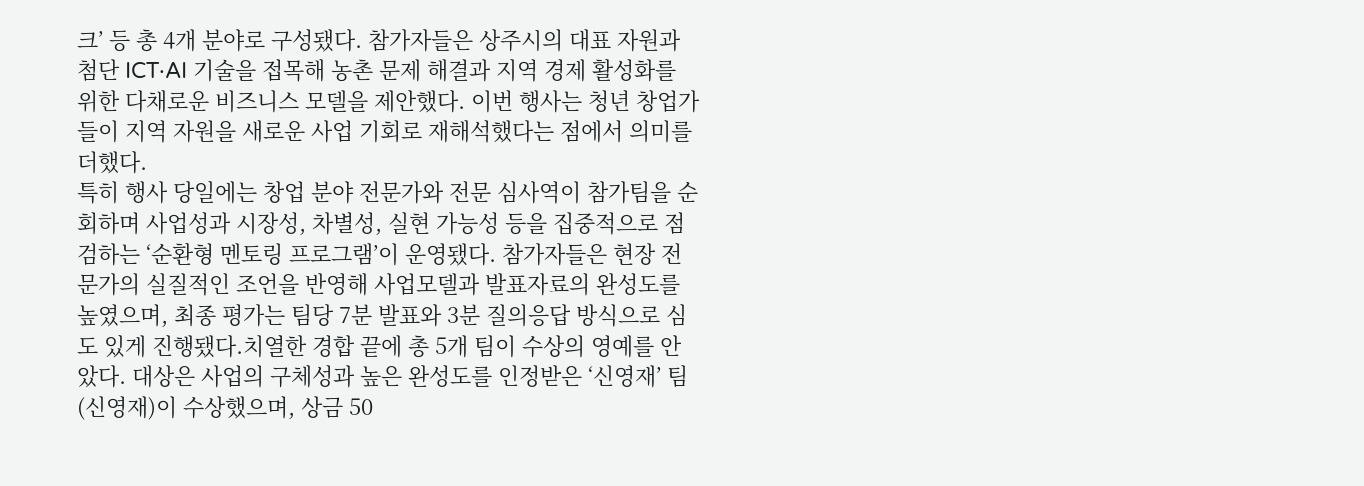크’ 등 총 4개 분야로 구성됐다. 참가자들은 상주시의 대표 자원과 첨단 ICT·AI 기술을 접목해 농촌 문제 해결과 지역 경제 활성화를 위한 다채로운 비즈니스 모델을 제안했다. 이번 행사는 청년 창업가들이 지역 자원을 새로운 사업 기회로 재해석했다는 점에서 의미를 더했다.
특히 행사 당일에는 창업 분야 전문가와 전문 심사역이 참가팀을 순회하며 사업성과 시장성, 차별성, 실현 가능성 등을 집중적으로 점검하는 ‘순환형 멘토링 프로그램’이 운영됐다. 참가자들은 현장 전문가의 실질적인 조언을 반영해 사업모델과 발표자료의 완성도를 높였으며, 최종 평가는 팀당 7분 발표와 3분 질의응답 방식으로 심도 있게 진행됐다.치열한 경합 끝에 총 5개 팀이 수상의 영예를 안았다. 대상은 사업의 구체성과 높은 완성도를 인정받은 ‘신영재’ 팀(신영재)이 수상했으며, 상금 50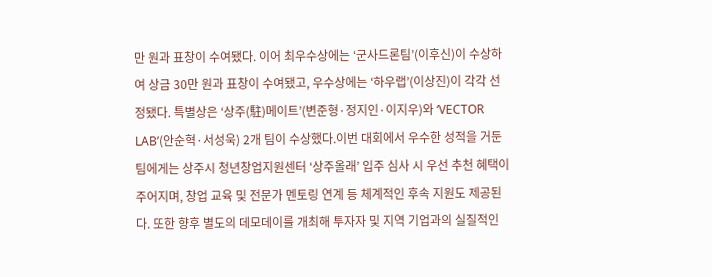만 원과 표창이 수여됐다. 이어 최우수상에는 ‘군사드론팀’(이후신)이 수상하여 상금 30만 원과 표창이 수여됐고, 우수상에는 ‘하우랩’(이상진)이 각각 선정됐다. 특별상은 ‘상주(駐)메이트’(변준형·정지인·이지우)와 ‘VECTOR LAB’(안순혁·서성욱) 2개 팀이 수상했다.이번 대회에서 우수한 성적을 거둔 팀에게는 상주시 청년창업지원센터 ‘상주올래’ 입주 심사 시 우선 추천 혜택이 주어지며, 창업 교육 및 전문가 멘토링 연계 등 체계적인 후속 지원도 제공된다. 또한 향후 별도의 데모데이를 개최해 투자자 및 지역 기업과의 실질적인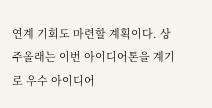연계 기회도 마련할 계획이다. 상주올래는 이번 아이디어톤을 계기로 우수 아이디어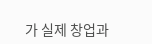가 실제 창업과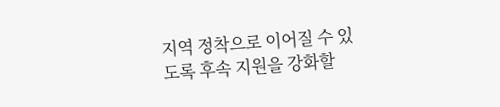지역 정착으로 이어질 수 있도록 후속 지원을 강화할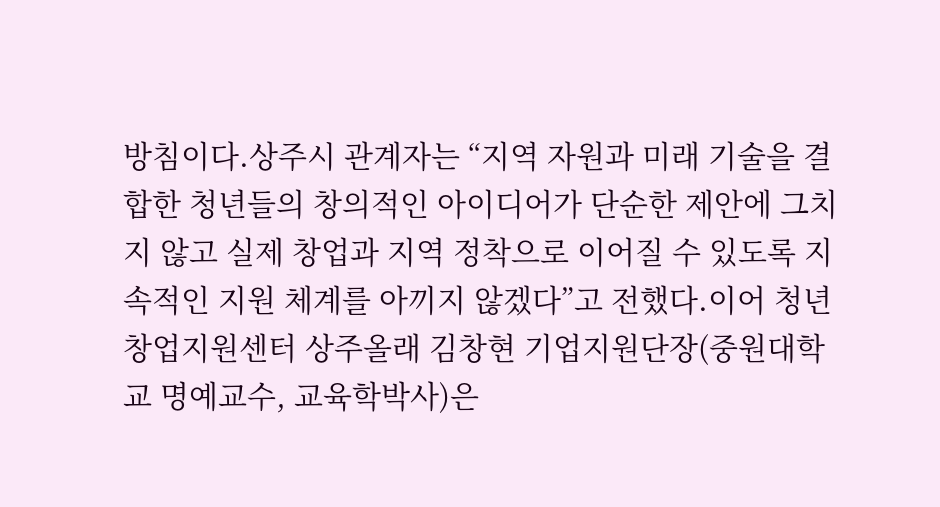방침이다.상주시 관계자는 “지역 자원과 미래 기술을 결합한 청년들의 창의적인 아이디어가 단순한 제안에 그치지 않고 실제 창업과 지역 정착으로 이어질 수 있도록 지속적인 지원 체계를 아끼지 않겠다”고 전했다.이어 청년창업지원센터 상주올래 김창현 기업지원단장(중원대학교 명예교수, 교육학박사)은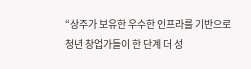“상주가 보유한 우수한 인프라를 기반으로 청년 창업가들이 한 단계 더 성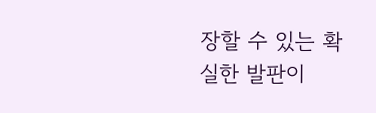장할 수 있는 확실한 발판이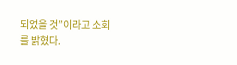되었을 것”이라고 소회를 밝혔다.